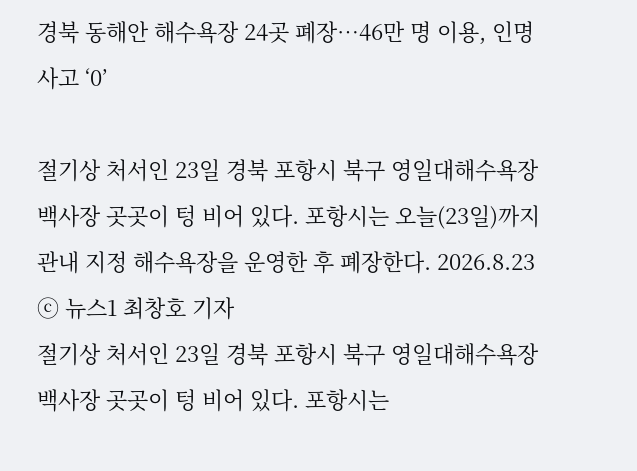경북 동해안 해수욕장 24곳 폐장…46만 명 이용, 인명사고 ‘0’

절기상 처서인 23일 경북 포항시 북구 영일대해수욕장 백사장 곳곳이 텅 비어 있다. 포항시는 오늘(23일)까지 관내 지정 해수욕장을 운영한 후 폐장한다. 2026.8.23 ⓒ 뉴스1 최창호 기자
절기상 처서인 23일 경북 포항시 북구 영일대해수욕장 백사장 곳곳이 텅 비어 있다. 포항시는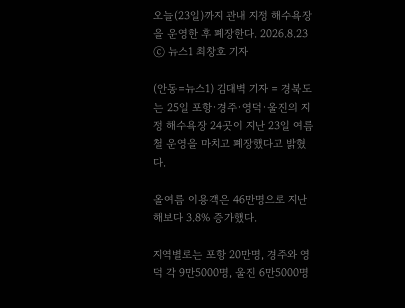오늘(23일)까지 관내 지정 해수욕장을 운영한 후 폐장한다. 2026.8.23 ⓒ 뉴스1 최창호 기자

(안동=뉴스1) 김대벽 기자 = 경북도는 25일 포항·경주·영덕·울진의 지정 해수욕장 24곳이 지난 23일 여름철 운영을 마치고 폐장했다고 밝혔다.

올여름 이용객은 46만명으로 지난해보다 3.8% 증가했다.

지역별로는 포항 20만명, 경주와 영덕 각 9만5000명, 울진 6만5000명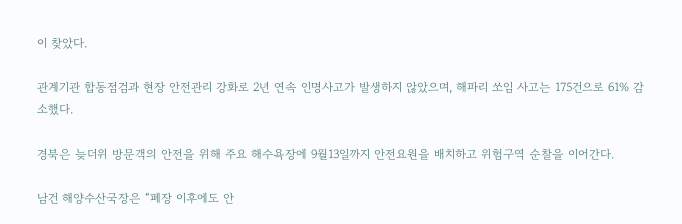이 찾았다.

관계기관 합동점검과 현장 안전관리 강화로 2년 연속 인명사고가 발생하지 않았으며, 해파리 쏘임 사고는 175건으로 61% 감소했다.

경북은 늦더위 방문객의 안전을 위해 주요 해수욕장에 9월13일까지 안전요원을 배치하고 위험구역 순찰을 이어간다.

남건 해양수산국장은 “폐장 이후에도 안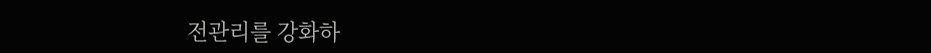전관리를 강화하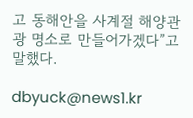고 동해안을 사계절 해양관광 명소로 만들어가겠다”고 말했다.

dbyuck@news1.kr